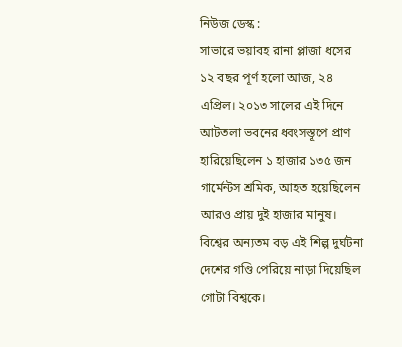নিউজ ডেস্ক :
সাভারে ভয়াবহ রানা প্লাজা ধসের ১২ বছর পূর্ণ হলো আজ, ২৪ এপ্রিল। ২০১৩ সালের এই দিনে আটতলা ভবনের ধ্বংসস্তূপে প্রাণ হারিয়েছিলেন ১ হাজার ১৩৫ জন গার্মেন্টস শ্রমিক, আহত হয়েছিলেন আরও প্রায় দুই হাজার মানুষ। বিশ্বের অন্যতম বড় এই শিল্প দুর্ঘটনা দেশের গণ্ডি পেরিয়ে নাড়া দিয়েছিল গোটা বিশ্বকে।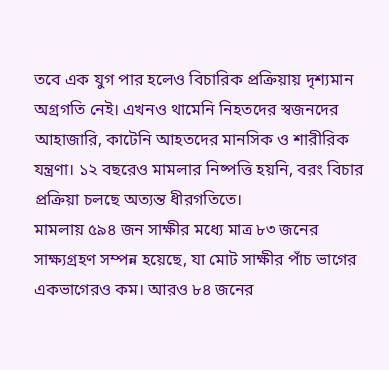তবে এক যুগ পার হলেও বিচারিক প্রক্রিয়ায় দৃশ্যমান অগ্রগতি নেই। এখনও থামেনি নিহতদের স্বজনদের আহাজারি, কাটেনি আহতদের মানসিক ও শারীরিক যন্ত্রণা। ১২ বছরেও মামলার নিষ্পত্তি হয়নি, বরং বিচার প্রক্রিয়া চলছে অত্যন্ত ধীরগতিতে।
মামলায় ৫৯৪ জন সাক্ষীর মধ্যে মাত্র ৮৩ জনের সাক্ষ্যগ্রহণ সম্পন্ন হয়েছে, যা মোট সাক্ষীর পাঁচ ভাগের একভাগেরও কম। আরও ৮৪ জনের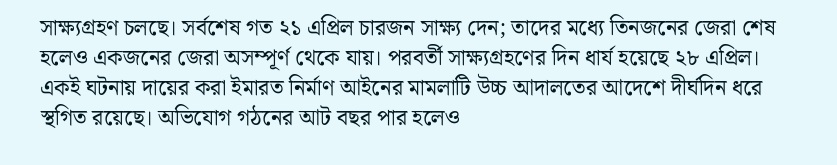সাক্ষ্যগ্রহণ চলছে। সর্বশেষ গত ২১ এপ্রিল চারজন সাক্ষ্য দেন; তাদের মধ্যে তিনজনের জেরা শেষ হলেও একজনের জেরা অসম্পূর্ণ থেকে যায়। পরবর্তী সাক্ষ্যগ্রহণের দিন ধার্য হয়েছে ২৮ এপ্রিল।
একই ঘটনায় দায়ের করা ইমারত নির্মাণ আইনের মামলাটি উচ্চ আদালতের আদেশে দীর্ঘদিন ধরে স্থগিত রয়েছে। অভিযোগ গঠনের আট বছর পার হলেও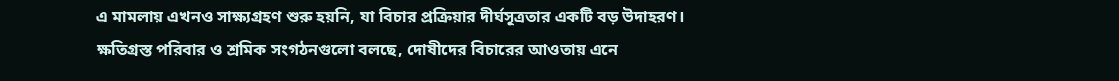এ মামলায় এখনও সাক্ষ্যগ্রহণ শুরু হয়নি, যা বিচার প্রক্রিয়ার দীর্ঘসূত্রতার একটি বড় উদাহরণ।
ক্ষতিগ্রস্ত পরিবার ও শ্রমিক সংগঠনগুলো বলছে, দোষীদের বিচারের আওতায় এনে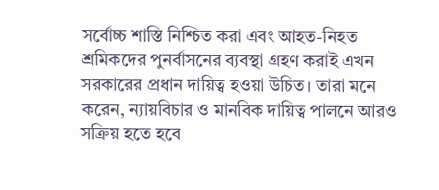সর্বোচ্চ শাস্তি নিশ্চিত করা এবং আহত-নিহত শ্রমিকদের পুনর্বাসনের ব্যবস্থা গ্রহণ করাই এখন সরকারের প্রধান দায়িত্ব হওয়া উচিত। তারা মনে করেন, ন্যায়বিচার ও মানবিক দায়িত্ব পালনে আরও সক্রিয় হতে হবে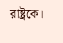রাষ্ট্রকে।